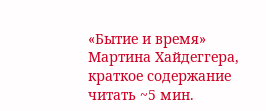«Бытие и время» Мартина Хайдеггера, краткое содержание читать ~5 мин.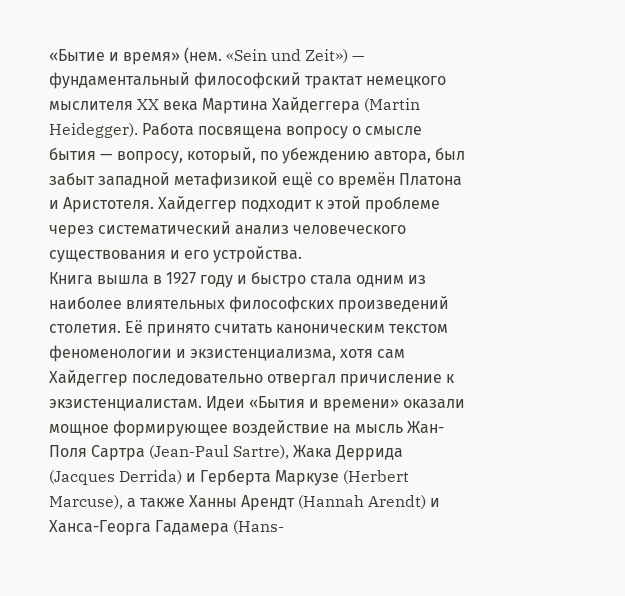«Бытие и время» (нем. «Sein und Zeit») — фундаментальный философский трактат немецкого мыслителя XX века Мартина Хайдеггера (Martin Heidegger). Работа посвящена вопросу о смысле бытия — вопросу, который, по убеждению автора, был забыт западной метафизикой ещё со времён Платона и Аристотеля. Хайдеггер подходит к этой проблеме через систематический анализ человеческого существования и его устройства.
Книга вышла в 1927 году и быстро стала одним из наиболее влиятельных философских произведений столетия. Её принято считать каноническим текстом феноменологии и экзистенциализма, хотя сам Хайдеггер последовательно отвергал причисление к экзистенциалистам. Идеи «Бытия и времени» оказали мощное формирующее воздействие на мысль Жан-Поля Сартра (Jean-Paul Sartre), Жака Деррида (Jacques Derrida) и Герберта Маркузе (Herbert Marcuse), а также Ханны Арендт (Hannah Arendt) и Ханса-Георга Гадамера (Hans-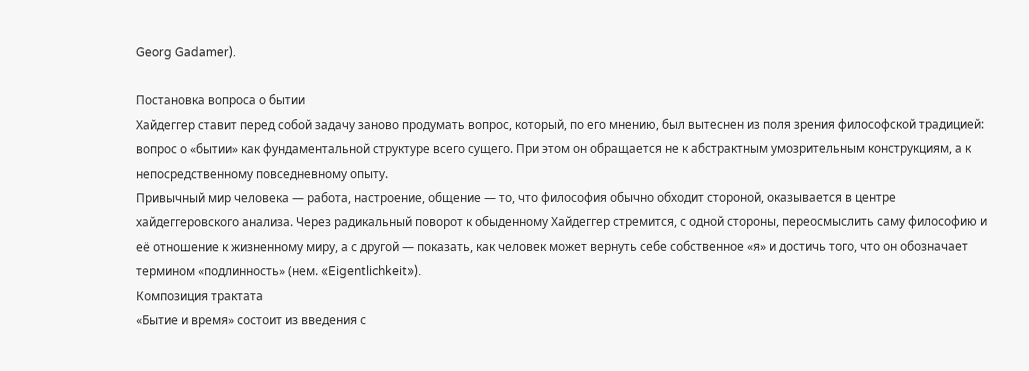Georg Gadamer).

Постановка вопроса о бытии
Хайдеггер ставит перед собой задачу заново продумать вопрос, который, по его мнению, был вытеснен из поля зрения философской традицией: вопрос о «бытии» как фундаментальной структуре всего сущего. При этом он обращается не к абстрактным умозрительным конструкциям, а к непосредственному повседневному опыту.
Привычный мир человека — работа, настроение, общение — то, что философия обычно обходит стороной, оказывается в центре хайдеггеровского анализа. Через радикальный поворот к обыденному Хайдеггер стремится, с одной стороны, переосмыслить саму философию и её отношение к жизненному миру, а с другой — показать, как человек может вернуть себе собственное «я» и достичь того, что он обозначает термином «подлинность» (нем. «Eigentlichkeit»).
Композиция трактата
«Бытие и время» состоит из введения с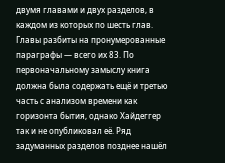двумя главами и двух разделов, в каждом из которых по шесть глав. Главы разбиты на пронумерованные параграфы — всего их 83. По первоначальному замыслу книга должна была содержать ещё и третью часть с анализом времени как горизонта бытия, однако Хайдеггер так и не опубликовал её. Ряд задуманных разделов позднее нашёл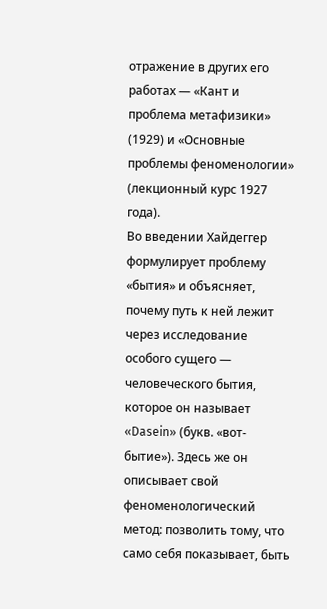отражение в других его работах — «Кант и проблема метафизики» (1929) и «Основные проблемы феноменологии» (лекционный курс 1927 года).
Во введении Хайдеггер формулирует проблему «бытия» и объясняет, почему путь к ней лежит через исследование особого сущего — человеческого бытия, которое он называет «Dasein» (букв. «вот-бытие»). Здесь же он описывает свой феноменологический метод: позволить тому, что само себя показывает, быть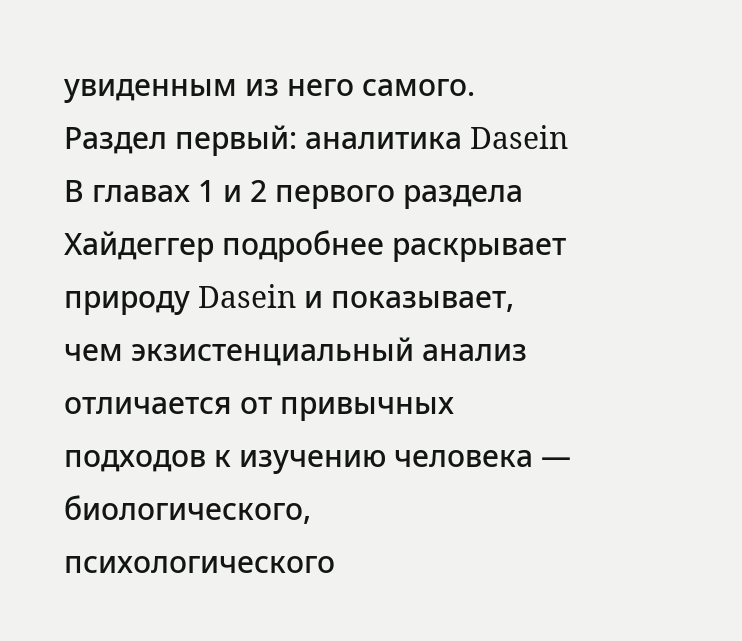увиденным из него самого.
Раздел первый: аналитика Dasein
В главах 1 и 2 первого раздела Хайдеггер подробнее раскрывает природу Dasein и показывает, чем экзистенциальный анализ отличается от привычных подходов к изучению человека — биологического, психологического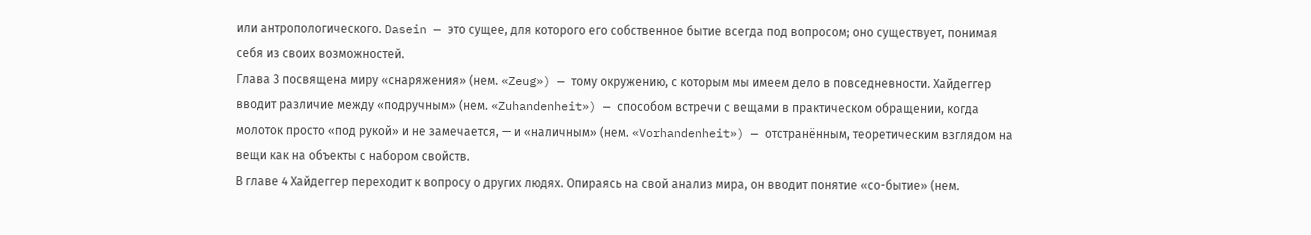или антропологического. Dasein — это сущее, для которого его собственное бытие всегда под вопросом; оно существует, понимая себя из своих возможностей.
Глава 3 посвящена миру «снаряжения» (нем. «Zeug») — тому окружению, с которым мы имеем дело в повседневности. Хайдеггер вводит различие между «подручным» (нем. «Zuhandenheit») — способом встречи с вещами в практическом обращении, когда молоток просто «под рукой» и не замечается, — и «наличным» (нем. «Vorhandenheit») — отстранённым, теоретическим взглядом на вещи как на объекты с набором свойств.
В главе 4 Хайдеггер переходит к вопросу о других людях. Опираясь на свой анализ мира, он вводит понятие «со-бытие» (нем.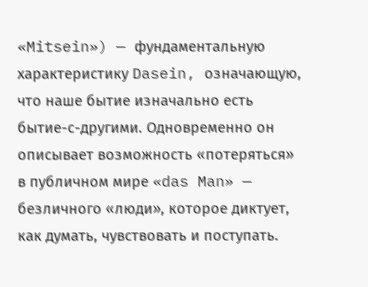«Mitsein») — фундаментальную характеристику Dasein, означающую, что наше бытие изначально есть бытие-с-другими. Одновременно он описывает возможность «потеряться» в публичном мире «das Man» — безличного «люди», которое диктует, как думать, чувствовать и поступать.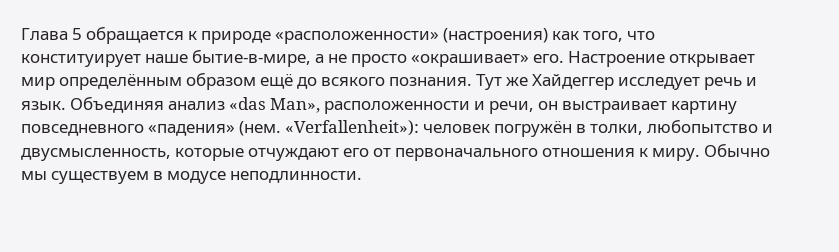Глава 5 обращается к природе «расположенности» (настроения) как того, что конституирует наше бытие-в-мире, а не просто «окрашивает» его. Настроение открывает мир определённым образом ещё до всякого познания. Тут же Хайдеггер исследует речь и язык. Объединяя анализ «das Man», расположенности и речи, он выстраивает картину повседневного «падения» (нем. «Verfallenheit»): человек погружён в толки, любопытство и двусмысленность, которые отчуждают его от первоначального отношения к миру. Обычно мы существуем в модусе неподлинности.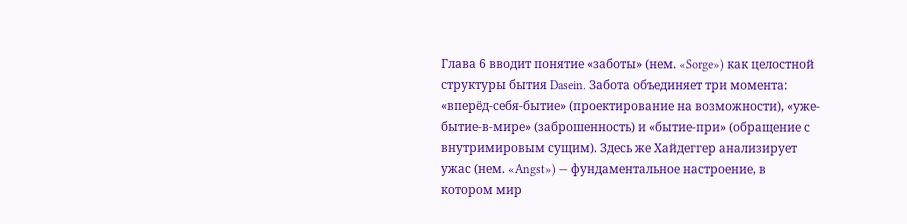Глава 6 вводит понятие «заботы» (нем. «Sorge») как целостной структуры бытия Dasein. Забота объединяет три момента: «вперёд-себя-бытие» (проектирование на возможности), «уже-бытие-в-мире» (заброшенность) и «бытие-при» (обращение с внутримировым сущим). Здесь же Хайдеггер анализирует ужас (нем. «Angst») — фундаментальное настроение, в котором мир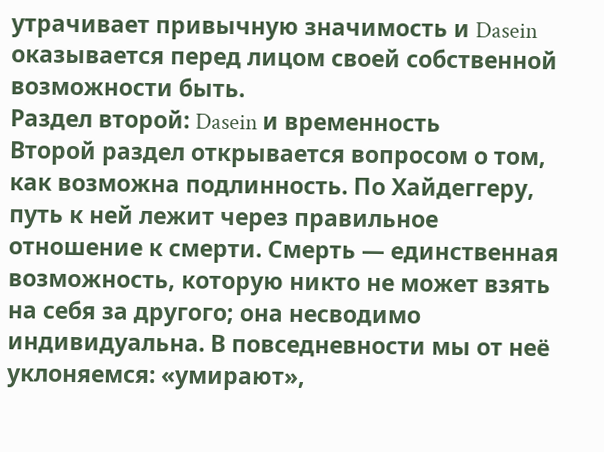утрачивает привычную значимость и Dasein оказывается перед лицом своей собственной возможности быть.
Раздел второй: Dasein и временность
Второй раздел открывается вопросом о том, как возможна подлинность. По Хайдеггеру, путь к ней лежит через правильное отношение к смерти. Смерть — единственная возможность, которую никто не может взять на себя за другого; она несводимо индивидуальна. В повседневности мы от неё уклоняемся: «умирают»,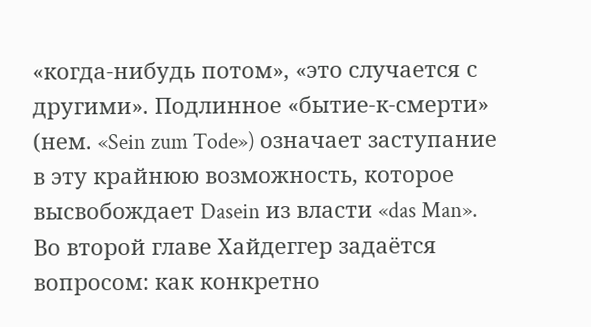«когда-нибудь потом», «это случается с другими». Подлинное «бытие-к-смерти» (нем. «Sein zum Tode») означает заступание в эту крайнюю возможность, которое высвобождает Dasein из власти «das Man».
Во второй главе Хайдеггер задаётся вопросом: как конкретно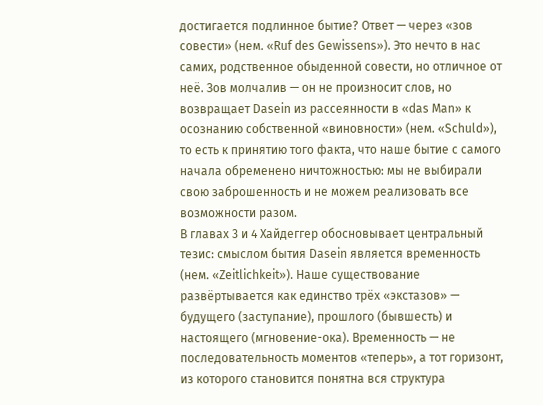достигается подлинное бытие? Ответ — через «зов совести» (нем. «Ruf des Gewissens»). Это нечто в нас самих, родственное обыденной совести, но отличное от неё. Зов молчалив — он не произносит слов, но возвращает Dasein из рассеянности в «das Man» к осознанию собственной «виновности» (нем. «Schuld»), то есть к принятию того факта, что наше бытие с самого начала обременено ничтожностью: мы не выбирали свою заброшенность и не можем реализовать все возможности разом.
В главах 3 и 4 Хайдеггер обосновывает центральный тезис: смыслом бытия Dasein является временность (нем. «Zeitlichkeit»). Наше существование развёртывается как единство трёх «экстазов» — будущего (заступание), прошлого (бывшесть) и настоящего (мгновение-ока). Временность — не последовательность моментов «теперь», а тот горизонт, из которого становится понятна вся структура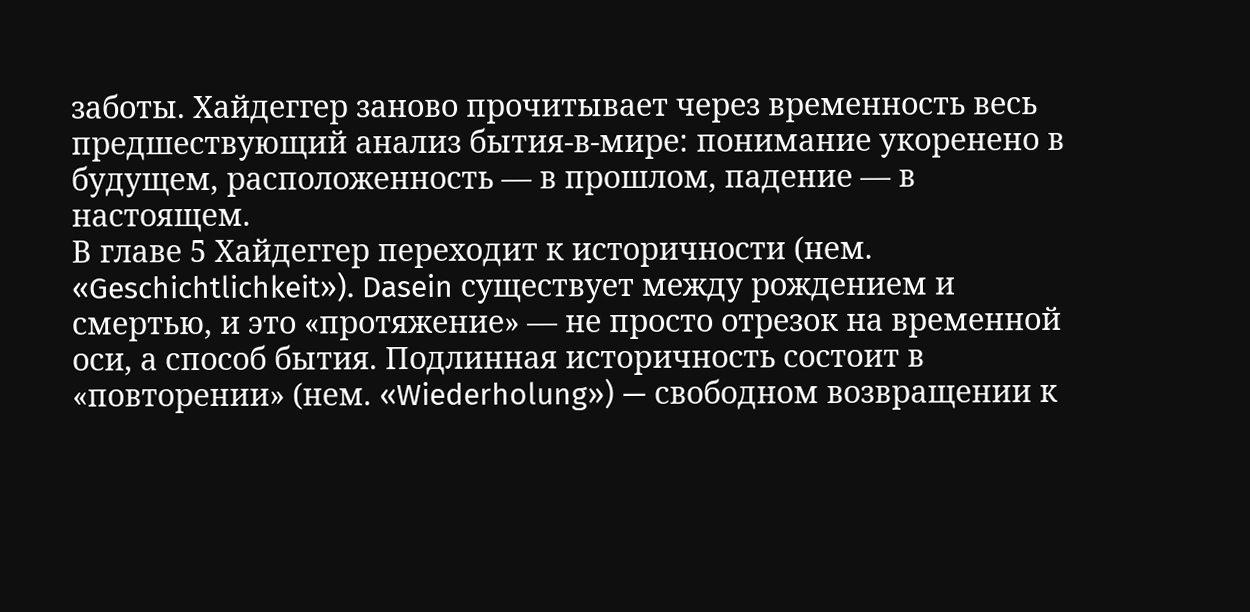заботы. Хайдеггер заново прочитывает через временность весь предшествующий анализ бытия-в-мире: понимание укоренено в будущем, расположенность — в прошлом, падение — в настоящем.
В главе 5 Хайдеггер переходит к историчности (нем. «Geschichtlichkeit»). Dasein существует между рождением и смертью, и это «протяжение» — не просто отрезок на временной оси, а способ бытия. Подлинная историчность состоит в «повторении» (нем. «Wiederholung») — свободном возвращении к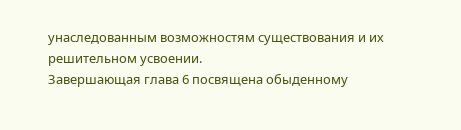унаследованным возможностям существования и их решительном усвоении.
Завершающая глава 6 посвящена обыденному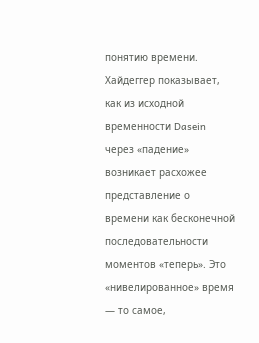понятию времени. Хайдеггер показывает, как из исходной временности Dasein через «падение» возникает расхожее представление о времени как бесконечной последовательности моментов «теперь». Это «нивелированное» время — то самое,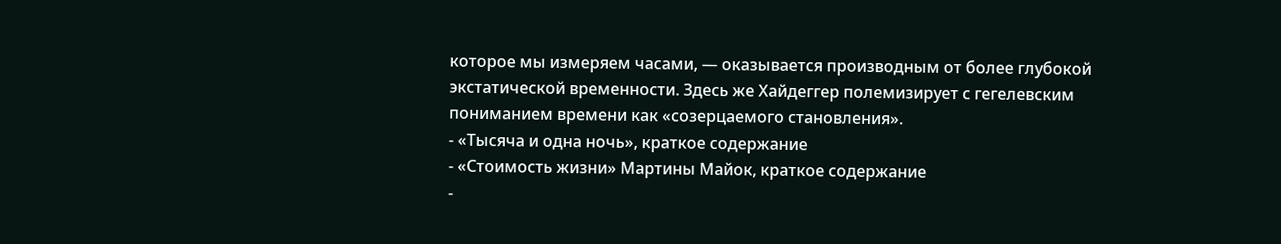которое мы измеряем часами, — оказывается производным от более глубокой экстатической временности. Здесь же Хайдеггер полемизирует с гегелевским пониманием времени как «созерцаемого становления».
- «Тысяча и одна ночь», краткое содержание
- «Стоимость жизни» Мартины Майок, краткое содержание
-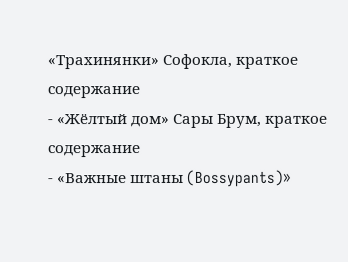«Трахинянки» Софокла, краткое содержание
- «Жёлтый дом» Сары Брум, краткое содержание
- «Важные штаны (Bossypants)»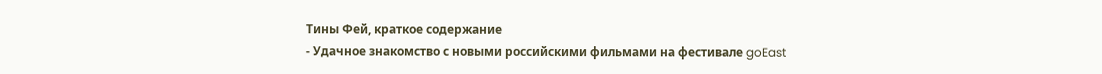Тины Фей, краткое содержание
- Удачное знакомство с новыми российскими фильмами на фестивале goEast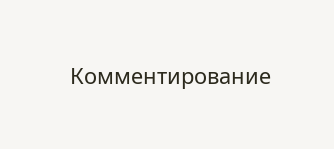Комментирование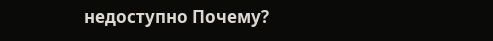недоступно Почему?